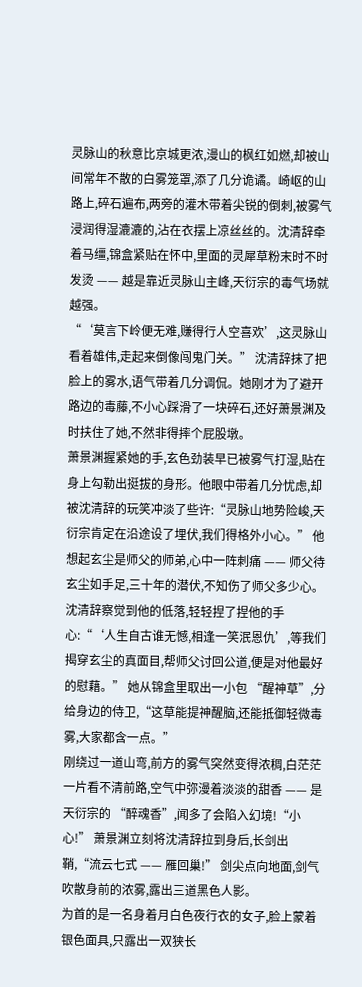灵脉山的秋意比京城更浓,漫山的枫红如燃,却被山间常年不散的白雾笼罩,添了几分诡谲。崎岖的山路上,碎石遍布,两旁的灌木带着尖锐的倒刺,被雾气浸润得湿漉漉的,沾在衣摆上凉丝丝的。沈清辞牵着马缰,锦盒紧贴在怀中,里面的灵犀草粉末时不时发烫 —— 越是靠近灵脉山主峰,天衍宗的毒气场就越强。
“‘莫言下岭便无难,赚得行人空喜欢’,这灵脉山看着雄伟,走起来倒像闯鬼门关。” 沈清辞抹了把脸上的雾水,语气带着几分调侃。她刚才为了避开路边的毒藤,不小心踩滑了一块碎石,还好萧景渊及时扶住了她,不然非得摔个屁股墩。
萧景渊握紧她的手,玄色劲装早已被雾气打湿,贴在身上勾勒出挺拔的身形。他眼中带着几分忧虑,却被沈清辞的玩笑冲淡了些许:“灵脉山地势险峻,天衍宗肯定在沿途设了埋伏,我们得格外小心。” 他想起玄尘是师父的师弟,心中一阵刺痛 —— 师父待玄尘如手足,三十年的潜伏,不知伤了师父多少心。
沈清辞察觉到他的低落,轻轻捏了捏他的手心:“‘人生自古谁无憾,相逢一笑泯恩仇’,等我们揭穿玄尘的真面目,帮师父讨回公道,便是对他最好的慰藉。” 她从锦盒里取出一小包 “醒神草”,分给身边的侍卫,“这草能提神醒脑,还能抵御轻微毒雾,大家都含一点。”
刚绕过一道山弯,前方的雾气突然变得浓稠,白茫茫一片看不清前路,空气中弥漫着淡淡的甜香 —— 是天衍宗的 “醉魂香”,闻多了会陷入幻境!“小心!” 萧景渊立刻将沈清辞拉到身后,长剑出鞘,“流云七式 —— 雁回巢!” 剑尖点向地面,剑气吹散身前的浓雾,露出三道黑色人影。
为首的是一名身着月白色夜行衣的女子,脸上蒙着银色面具,只露出一双狭长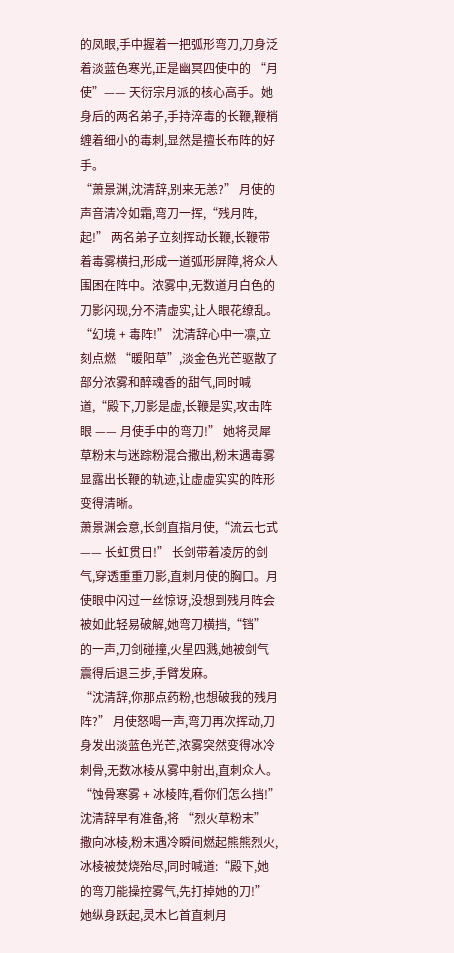的凤眼,手中握着一把弧形弯刀,刀身泛着淡蓝色寒光,正是幽冥四使中的 “月使”—— 天衍宗月派的核心高手。她身后的两名弟子,手持淬毒的长鞭,鞭梢缠着细小的毒刺,显然是擅长布阵的好手。
“萧景渊,沈清辞,别来无恙?” 月使的声音清冷如霜,弯刀一挥,“残月阵,起!” 两名弟子立刻挥动长鞭,长鞭带着毒雾横扫,形成一道弧形屏障,将众人围困在阵中。浓雾中,无数道月白色的刀影闪现,分不清虚实,让人眼花缭乱。
“幻境 + 毒阵!” 沈清辞心中一凛,立刻点燃 “暖阳草”,淡金色光芒驱散了部分浓雾和醉魂香的甜气,同时喊道,“殿下,刀影是虚,长鞭是实,攻击阵眼 —— 月使手中的弯刀!” 她将灵犀草粉末与迷踪粉混合撒出,粉末遇毒雾显露出长鞭的轨迹,让虚虚实实的阵形变得清晰。
萧景渊会意,长剑直指月使,“流云七式 —— 长虹贯日!” 长剑带着凌厉的剑气,穿透重重刀影,直刺月使的胸口。月使眼中闪过一丝惊讶,没想到残月阵会被如此轻易破解,她弯刀横挡,“铛” 的一声,刀剑碰撞,火星四溅,她被剑气震得后退三步,手臂发麻。
“沈清辞,你那点药粉,也想破我的残月阵?” 月使怒喝一声,弯刀再次挥动,刀身发出淡蓝色光芒,浓雾突然变得冰冷刺骨,无数冰棱从雾中射出,直刺众人。“蚀骨寒雾 + 冰棱阵,看你们怎么挡!”
沈清辞早有准备,将 “烈火草粉末” 撒向冰棱,粉末遇冷瞬间燃起熊熊烈火,冰棱被焚烧殆尽,同时喊道:“殿下,她的弯刀能操控雾气,先打掉她的刀!” 她纵身跃起,灵木匕首直刺月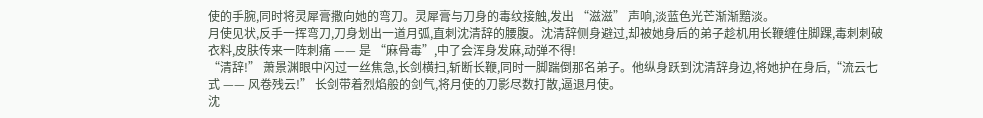使的手腕,同时将灵犀膏撒向她的弯刀。灵犀膏与刀身的毒纹接触,发出 “滋滋” 声响,淡蓝色光芒渐渐黯淡。
月使见状,反手一挥弯刀,刀身划出一道月弧,直刺沈清辞的腰腹。沈清辞侧身避过,却被她身后的弟子趁机用长鞭缠住脚踝,毒刺刺破衣料,皮肤传来一阵刺痛 —— 是 “麻骨毒”,中了会浑身发麻,动弹不得!
“清辞!” 萧景渊眼中闪过一丝焦急,长剑横扫,斩断长鞭,同时一脚踹倒那名弟子。他纵身跃到沈清辞身边,将她护在身后,“流云七式 —— 风卷残云!” 长剑带着烈焰般的剑气,将月使的刀影尽数打散,逼退月使。
沈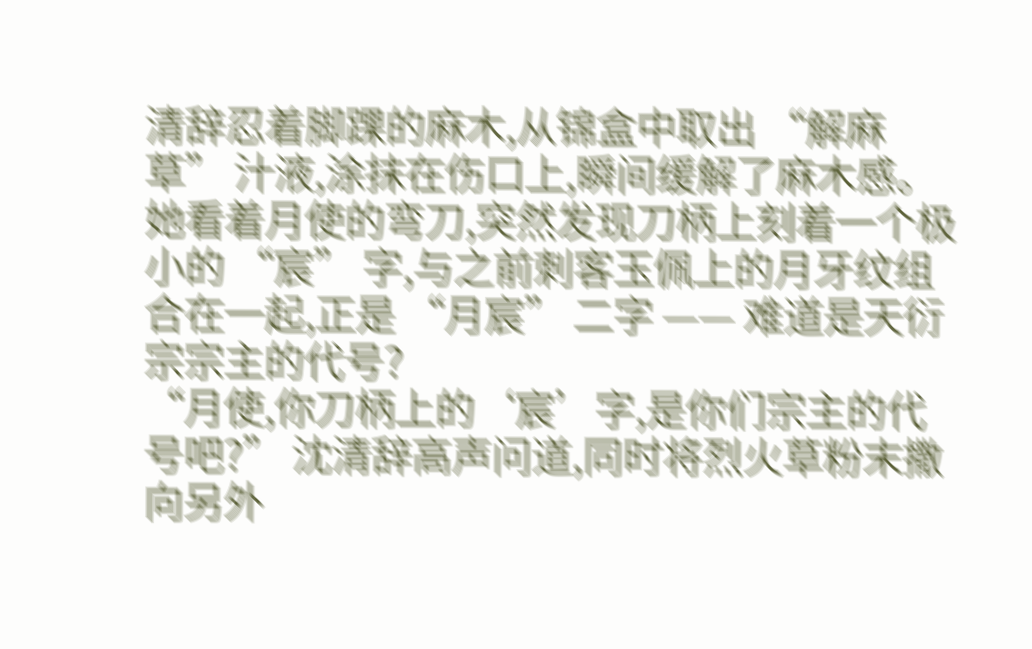清辞忍着脚踝的麻木,从锦盒中取出 “解麻草” 汁液,涂抹在伤口上,瞬间缓解了麻木感。她看着月使的弯刀,突然发现刀柄上刻着一个极小的 “宸” 字,与之前刺客玉佩上的月牙纹组合在一起,正是 “月宸” 二字 —— 难道是天衍宗宗主的代号?
“月使,你刀柄上的‘宸’字,是你们宗主的代号吧?” 沈清辞高声问道,同时将烈火草粉末撒向另外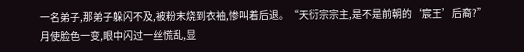一名弟子,那弟子躲闪不及,被粉末烧到衣袖,惨叫着后退。“天衍宗宗主,是不是前朝的‘宸王’后裔?”
月使脸色一变,眼中闪过一丝慌乱,显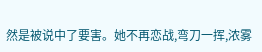然是被说中了要害。她不再恋战,弯刀一挥,浓雾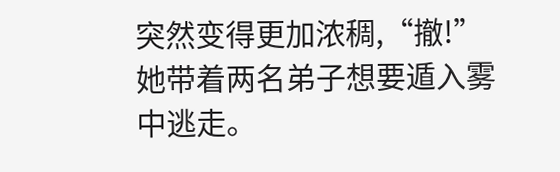突然变得更加浓稠,“撤!” 她带着两名弟子想要遁入雾中逃走。